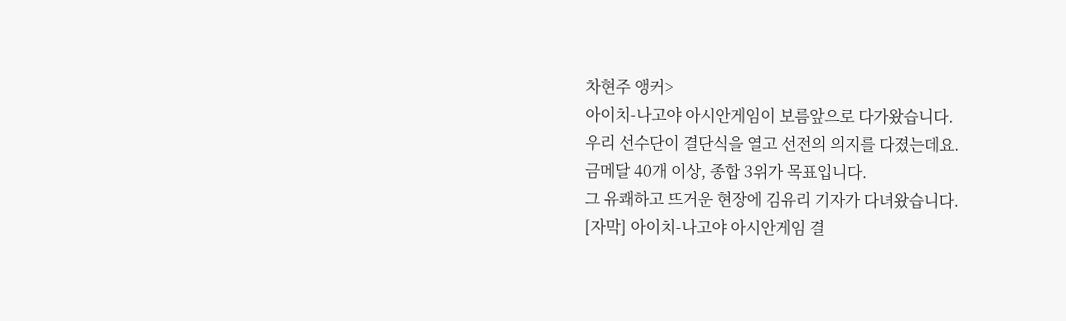차현주 앵커>
아이치-나고야 아시안게임이 보름앞으로 다가왔습니다.
우리 선수단이 결단식을 열고 선전의 의지를 다졌는데요.
금메달 40개 이상, 종합 3위가 목표입니다.
그 유쾌하고 뜨거운 현장에 김유리 기자가 다녀왔습니다.
[자막] 아이치-나고야 아시안게임 결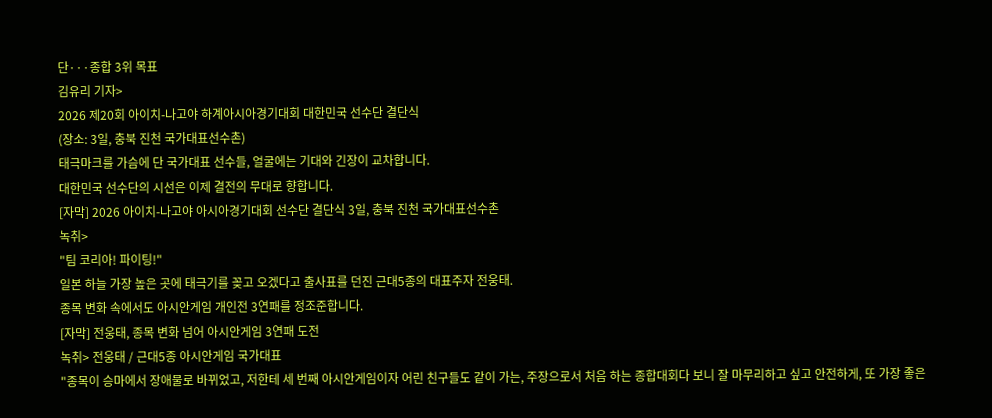단···종합 3위 목표
김유리 기자>
2026 제20회 아이치-나고야 하계아시아경기대회 대한민국 선수단 결단식
(장소: 3일, 충북 진천 국가대표선수촌)
태극마크를 가슴에 단 국가대표 선수들, 얼굴에는 기대와 긴장이 교차합니다.
대한민국 선수단의 시선은 이제 결전의 무대로 향합니다.
[자막] 2026 아이치-나고야 아시아경기대회 선수단 결단식 3일, 충북 진천 국가대표선수촌
녹취>
"팀 코리아! 파이팅!"
일본 하늘 가장 높은 곳에 태극기를 꽂고 오겠다고 출사표를 던진 근대5종의 대표주자 전웅태.
종목 변화 속에서도 아시안게임 개인전 3연패를 정조준합니다.
[자막] 전웅태, 종목 변화 넘어 아시안게임 3연패 도전
녹취> 전웅태 / 근대5종 아시안게임 국가대표
"종목이 승마에서 장애물로 바뀌었고, 저한테 세 번째 아시안게임이자 어린 친구들도 같이 가는, 주장으로서 처음 하는 종합대회다 보니 잘 마무리하고 싶고 안전하게, 또 가장 좋은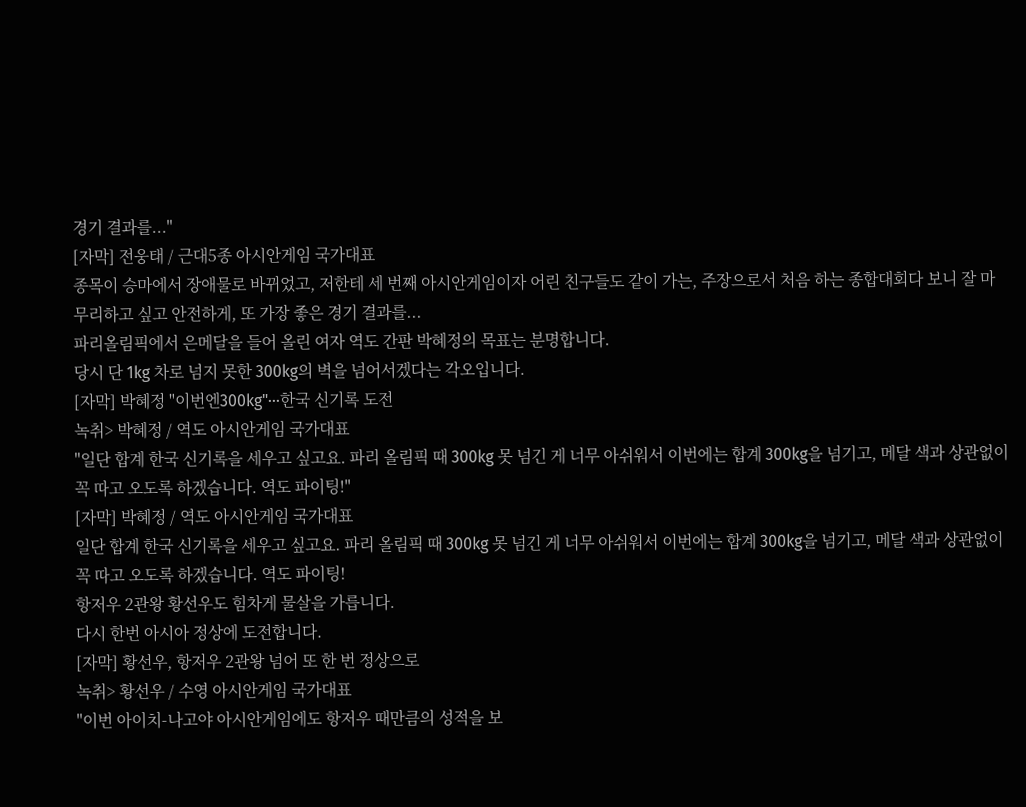경기 결과를..."
[자막] 전웅태 / 근대5종 아시안게임 국가대표
종목이 승마에서 장애물로 바뀌었고, 저한테 세 번째 아시안게임이자 어린 친구들도 같이 가는, 주장으로서 처음 하는 종합대회다 보니 잘 마무리하고 싶고 안전하게, 또 가장 좋은 경기 결과를...
파리올림픽에서 은메달을 들어 올린 여자 역도 간판 박혜정의 목표는 분명합니다.
당시 단 1kg 차로 넘지 못한 300kg의 벽을 넘어서겠다는 각오입니다.
[자막] 박혜정 "이번엔300kg"···한국 신기록 도전
녹취> 박혜정 / 역도 아시안게임 국가대표
"일단 합계 한국 신기록을 세우고 싶고요. 파리 올림픽 때 300kg 못 넘긴 게 너무 아쉬워서 이번에는 합계 300kg을 넘기고, 메달 색과 상관없이 꼭 따고 오도록 하겠습니다. 역도 파이팅!"
[자막] 박혜정 / 역도 아시안게임 국가대표
일단 합계 한국 신기록을 세우고 싶고요. 파리 올림픽 때 300kg 못 넘긴 게 너무 아쉬워서 이번에는 합계 300kg을 넘기고, 메달 색과 상관없이 꼭 따고 오도록 하겠습니다. 역도 파이팅!
항저우 2관왕 황선우도 힘차게 물살을 가릅니다.
다시 한번 아시아 정상에 도전합니다.
[자막] 황선우, 항저우 2관왕 넘어 또 한 번 정상으로
녹취> 황선우 / 수영 아시안게임 국가대표
"이번 아이치-나고야 아시안게임에도 항저우 때만큼의 성적을 보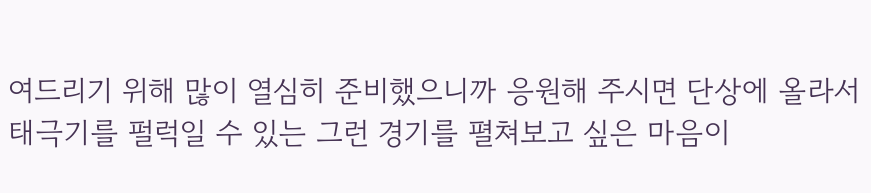여드리기 위해 많이 열심히 준비했으니까 응원해 주시면 단상에 올라서 태극기를 펄럭일 수 있는 그런 경기를 펼쳐보고 싶은 마음이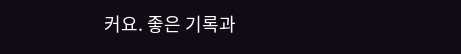커요. 좋은 기록과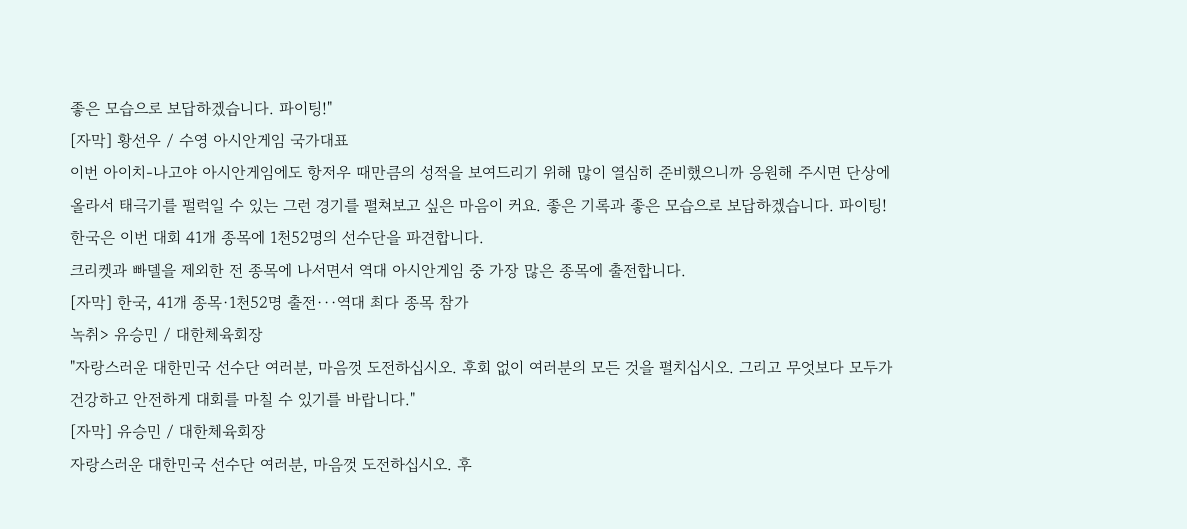좋은 모습으로 보답하겠습니다. 파이팅!"
[자막] 황선우 / 수영 아시안게임 국가대표
이번 아이치-나고야 아시안게임에도 항저우 때만큼의 성적을 보여드리기 위해 많이 열심히 준비했으니까 응원해 주시면 단상에 올라서 태극기를 펄럭일 수 있는 그런 경기를 펼쳐보고 싶은 마음이 커요. 좋은 기록과 좋은 모습으로 보답하겠습니다. 파이팅!
한국은 이번 대회 41개 종목에 1천52명의 선수단을 파견합니다.
크리켓과 빠델을 제외한 전 종목에 나서면서 역대 아시안게임 중 가장 많은 종목에 출전합니다.
[자막] 한국, 41개 종목·1천52명 출전···역대 최다 종목 참가
녹취> 유승민 / 대한체육회장
"자랑스러운 대한민국 선수단 여러분, 마음껏 도전하십시오. 후회 없이 여러분의 모든 것을 펼치십시오. 그리고 무엇보다 모두가 건강하고 안전하게 대회를 마칠 수 있기를 바랍니다."
[자막] 유승민 / 대한체육회장
자랑스러운 대한민국 선수단 여러분, 마음껏 도전하십시오. 후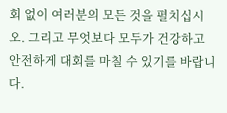회 없이 여러분의 모든 것을 펼치십시오. 그리고 무엇보다 모두가 건강하고 안전하게 대회를 마칠 수 있기를 바랍니다.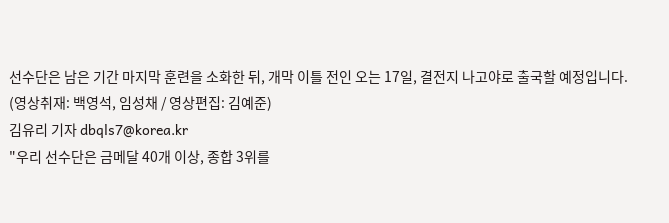선수단은 남은 기간 마지막 훈련을 소화한 뒤, 개막 이틀 전인 오는 17일, 결전지 나고야로 출국할 예정입니다.
(영상취재: 백영석, 임성채 / 영상편집: 김예준)
김유리 기자 dbqls7@korea.kr
"우리 선수단은 금메달 40개 이상, 종합 3위를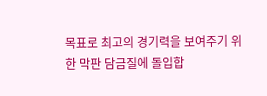목표로 최고의 경기력을 보여주기 위한 막판 담금질에 돌입합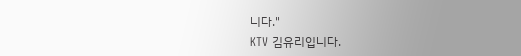니다."
KTV 김유리입니다.